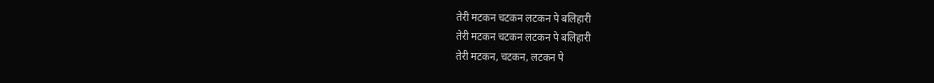तेरी मटकन चटकन लटकन पे बलिहारी
तेरी मटकन चटकन लटकन पे बलिहारी
तेरी मटकन, चटकन, लटकन पे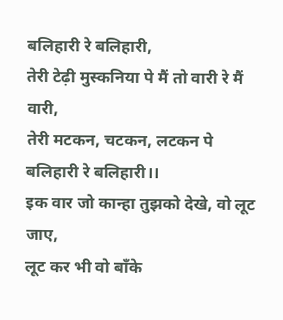बलिहारी रे बलिहारी,
तेरी टेढ़ी मुस्कनिया पे मैं तो वारी रे मैं वारी,
तेरी मटकन, चटकन, लटकन पे बलिहारी रे बलिहारी।।
इक वार जो कान्हा तुझको देखे, वो लूट जाए,
लूट कर भी वो बाँके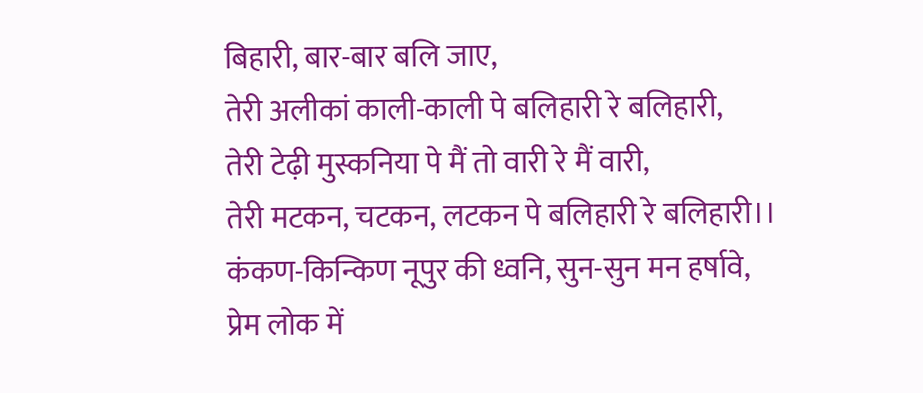बिहारी, बार-बार बलि जाए,
तेरी अलीकां काली-काली पे बलिहारी रे बलिहारी,
तेरी टेढ़ी मुस्कनिया पे मैं तो वारी रे मैं वारी,
तेरी मटकन, चटकन, लटकन पे बलिहारी रे बलिहारी।।
कंकण-किन्किण नूपुर की ध्वनि, सुन-सुन मन हर्षावे,
प्रेम लोक में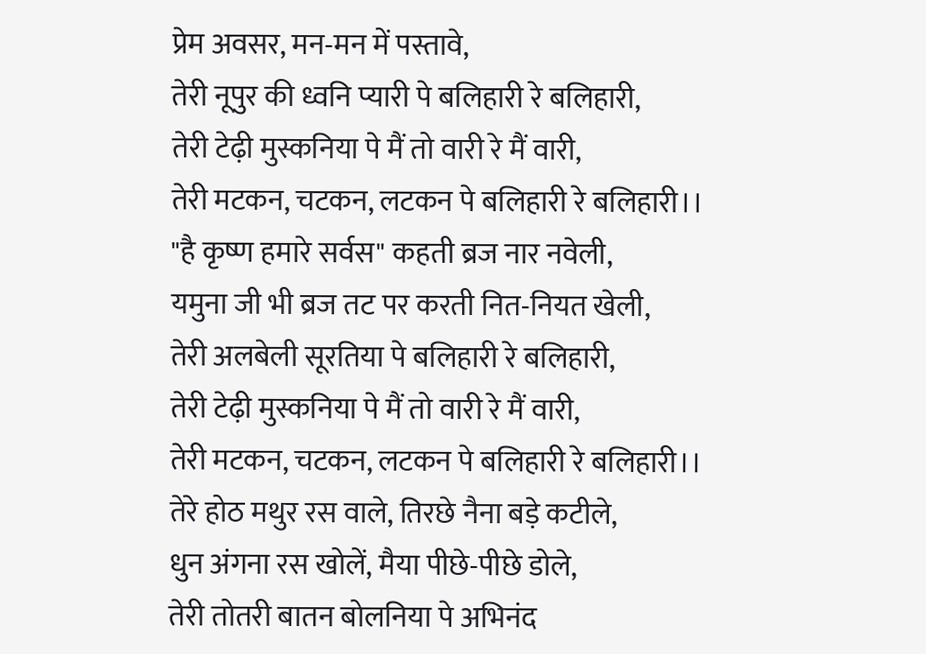प्रेम अवसर, मन-मन में पस्तावे,
तेरी नूपुर की ध्वनि प्यारी पे बलिहारी रे बलिहारी,
तेरी टेढ़ी मुस्कनिया पे मैं तो वारी रे मैं वारी,
तेरी मटकन, चटकन, लटकन पे बलिहारी रे बलिहारी।।
"है कृष्ण हमारे सर्वस" कहती ब्रज नार नवेली,
यमुना जी भी ब्रज तट पर करती नित-नियत खेली,
तेरी अलबेली सूरतिया पे बलिहारी रे बलिहारी,
तेरी टेढ़ी मुस्कनिया पे मैं तो वारी रे मैं वारी,
तेरी मटकन, चटकन, लटकन पे बलिहारी रे बलिहारी।।
तेरे होठ मथुर रस वाले, तिरछे नैना बड़े कटीले,
धुन अंगना रस खोलें, मैया पीछे-पीछे डोले,
तेरी तोतरी बातन बोलनिया पे अभिनंद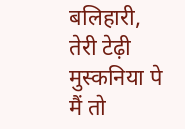बलिहारी,
तेरी टेढ़ी मुस्कनिया पे मैं तो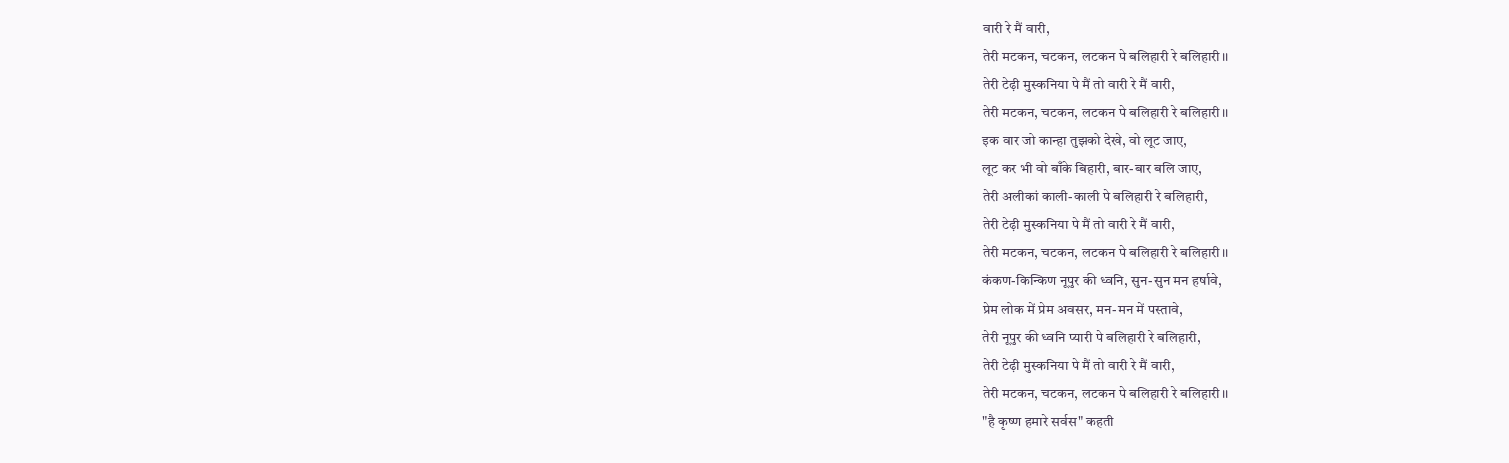वारी रे मैं वारी,
तेरी मटकन, चटकन, लटकन पे बलिहारी रे बलिहारी।।
तेरी टेढ़ी मुस्कनिया पे मैं तो वारी रे मैं वारी,
तेरी मटकन, चटकन, लटकन पे बलिहारी रे बलिहारी।।
इक वार जो कान्हा तुझको देखे, वो लूट जाए,
लूट कर भी वो बाँके बिहारी, बार-बार बलि जाए,
तेरी अलीकां काली-काली पे बलिहारी रे बलिहारी,
तेरी टेढ़ी मुस्कनिया पे मैं तो वारी रे मैं वारी,
तेरी मटकन, चटकन, लटकन पे बलिहारी रे बलिहारी।।
कंकण-किन्किण नूपुर की ध्वनि, सुन-सुन मन हर्षावे,
प्रेम लोक में प्रेम अवसर, मन-मन में पस्तावे,
तेरी नूपुर की ध्वनि प्यारी पे बलिहारी रे बलिहारी,
तेरी टेढ़ी मुस्कनिया पे मैं तो वारी रे मैं वारी,
तेरी मटकन, चटकन, लटकन पे बलिहारी रे बलिहारी।।
"है कृष्ण हमारे सर्वस" कहती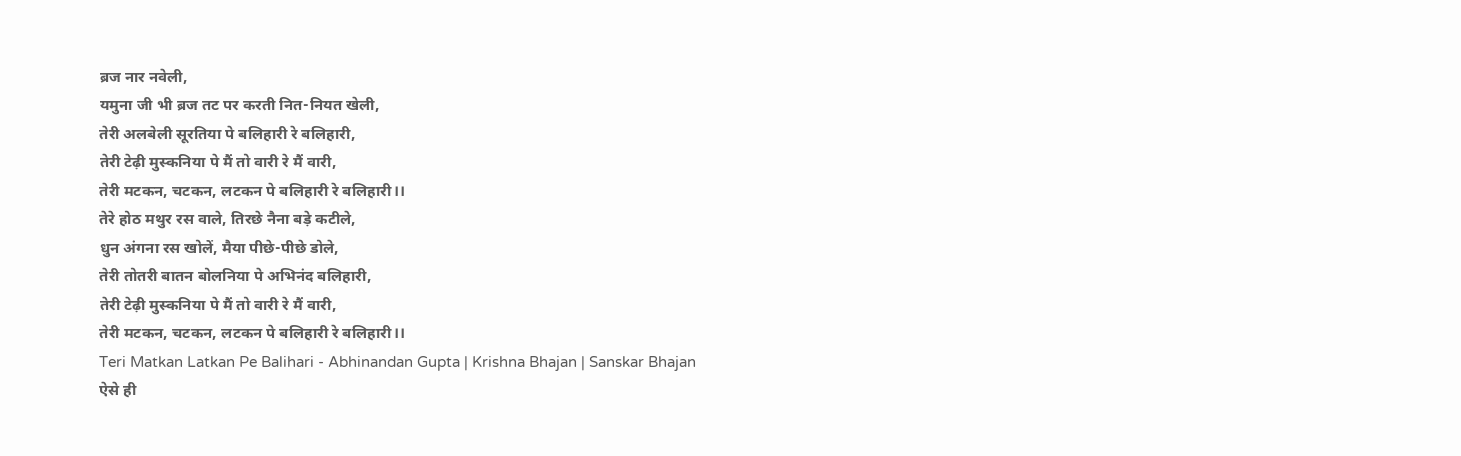ब्रज नार नवेली,
यमुना जी भी ब्रज तट पर करती नित-नियत खेली,
तेरी अलबेली सूरतिया पे बलिहारी रे बलिहारी,
तेरी टेढ़ी मुस्कनिया पे मैं तो वारी रे मैं वारी,
तेरी मटकन, चटकन, लटकन पे बलिहारी रे बलिहारी।।
तेरे होठ मथुर रस वाले, तिरछे नैना बड़े कटीले,
धुन अंगना रस खोलें, मैया पीछे-पीछे डोले,
तेरी तोतरी बातन बोलनिया पे अभिनंद बलिहारी,
तेरी टेढ़ी मुस्कनिया पे मैं तो वारी रे मैं वारी,
तेरी मटकन, चटकन, लटकन पे बलिहारी रे बलिहारी।।
Teri Matkan Latkan Pe Balihari - Abhinandan Gupta | Krishna Bhajan | Sanskar Bhajan
ऐसे ही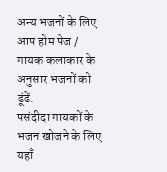अन्य भजनों के लिए आप होम पेज / गायक कलाकार के अनुसार भजनों को ढूंढें.
पसंदीदा गायकों के भजन खोजने के लिए यहाँ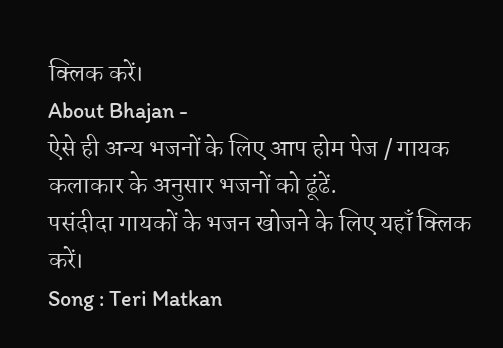क्लिक करें।
About Bhajan -
ऐसे ही अन्य भजनों के लिए आप होम पेज / गायक कलाकार के अनुसार भजनों को ढूंढें.
पसंदीदा गायकों के भजन खोजने के लिए यहाँ क्लिक करें।
Song : Teri Matkan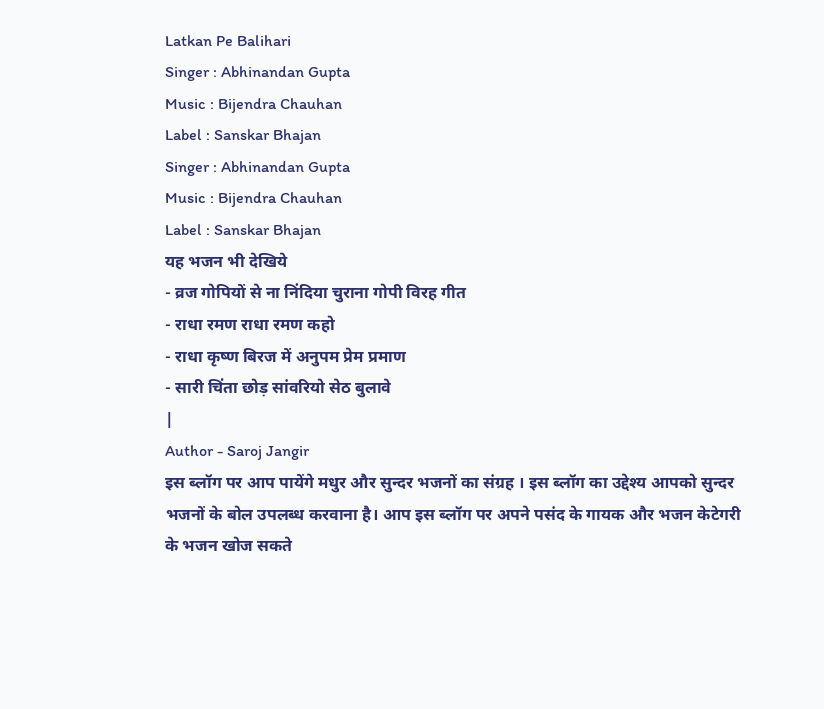Latkan Pe Balihari
Singer : Abhinandan Gupta
Music : Bijendra Chauhan
Label : Sanskar Bhajan
Singer : Abhinandan Gupta
Music : Bijendra Chauhan
Label : Sanskar Bhajan
यह भजन भी देखिये
- व्रज गोपियों से ना निंदिया चुराना गोपी विरह गीत
- राधा रमण राधा रमण कहो
- राधा कृष्ण बिरज में अनुपम प्रेम प्रमाण
- सारी चिंता छोड़ सांवरियो सेठ बुलावे
|
Author - Saroj Jangir
इस ब्लॉग पर आप पायेंगे मधुर और सुन्दर भजनों का संग्रह । इस ब्लॉग का उद्देश्य आपको सुन्दर भजनों के बोल उपलब्ध करवाना है। आप इस ब्लॉग पर अपने पसंद के गायक और भजन केटेगरी के भजन खोज सकते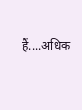हैं....अधिक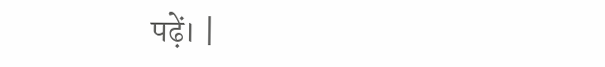पढ़ें। |